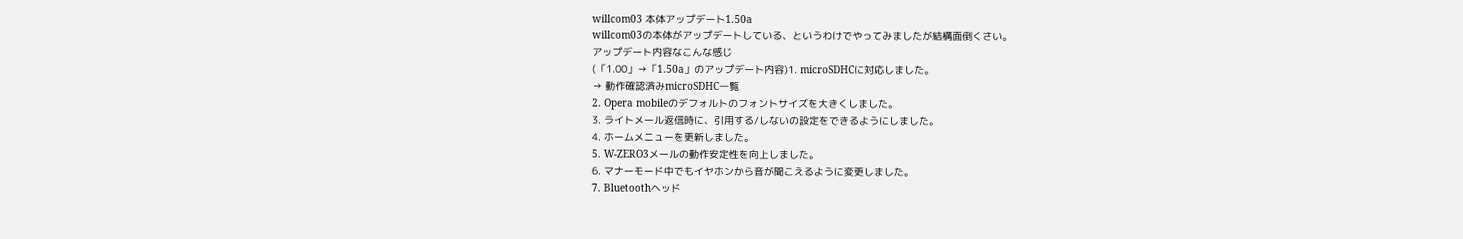willcom03 本体アップデート1.50a
willcom03の本体がアップデートしている、というわけでやってみましたが結構面倒くさい。
アップデート内容なこんな感じ
(「1.00」→「1.50a」のアップデート内容)1. microSDHCに対応しました。
→ 動作確認済みmicroSDHC一覧
2. Opera mobileのデフォルトのフォントサイズを大きくしました。
3. ライトメール返信時に、引用する/しないの設定をできるようにしました。
4. ホームメニューを更新しました。
5. W-ZERO3メールの動作安定性を向上しました。
6. マナーモード中でもイヤホンから音が聞こえるように変更しました。
7. Bluetoothヘッド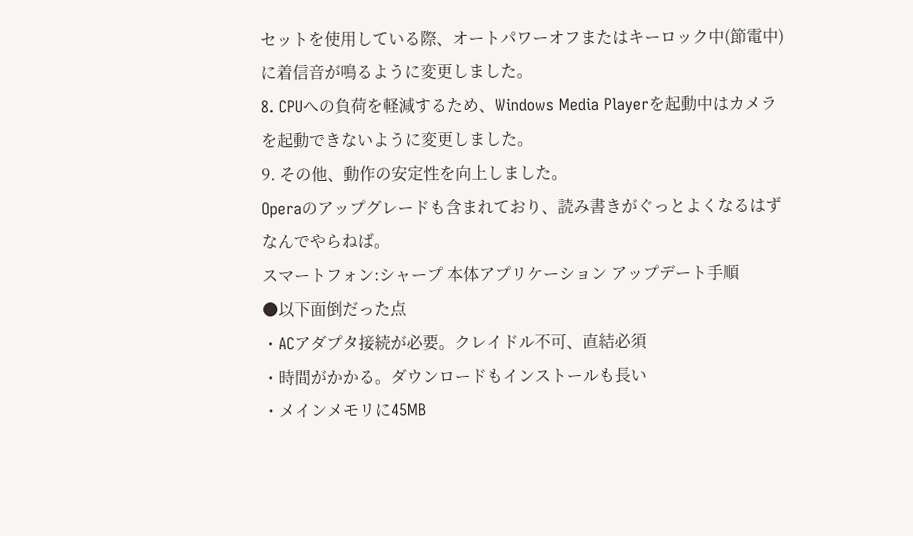セットを使用している際、オートパワーオフまたはキーロック中(節電中)に着信音が鳴るように変更しました。
8. CPUへの負荷を軽減するため、Windows Media Playerを起動中はカメラを起動できないように変更しました。
9. その他、動作の安定性を向上しました。
Operaのアップグレードも含まれており、読み書きがぐっとよくなるはずなんでやらねば。
スマートフォン:シャープ 本体アプリケーション アップデート手順
●以下面倒だった点
・ACアダプタ接続が必要。クレイドル不可、直結必須
・時間がかかる。ダウンロードもインストールも長い
・メインメモリに45MB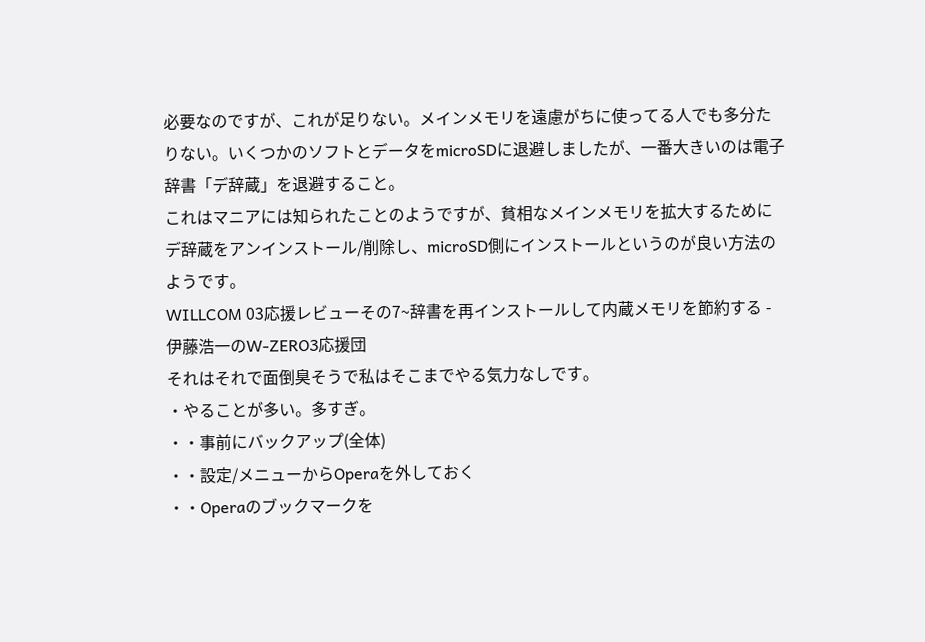必要なのですが、これが足りない。メインメモリを遠慮がちに使ってる人でも多分たりない。いくつかのソフトとデータをmicroSDに退避しましたが、一番大きいのは電子辞書「デ辞蔵」を退避すること。
これはマニアには知られたことのようですが、貧相なメインメモリを拡大するためにデ辞蔵をアンインストール/削除し、microSD側にインストールというのが良い方法のようです。
WILLCOM 03応援レビューその7~辞書を再インストールして内蔵メモリを節約する - 伊藤浩一のW-ZERO3応援団
それはそれで面倒臭そうで私はそこまでやる気力なしです。
・やることが多い。多すぎ。
・・事前にバックアップ(全体)
・・設定/メニューからOperaを外しておく
・・Operaのブックマークを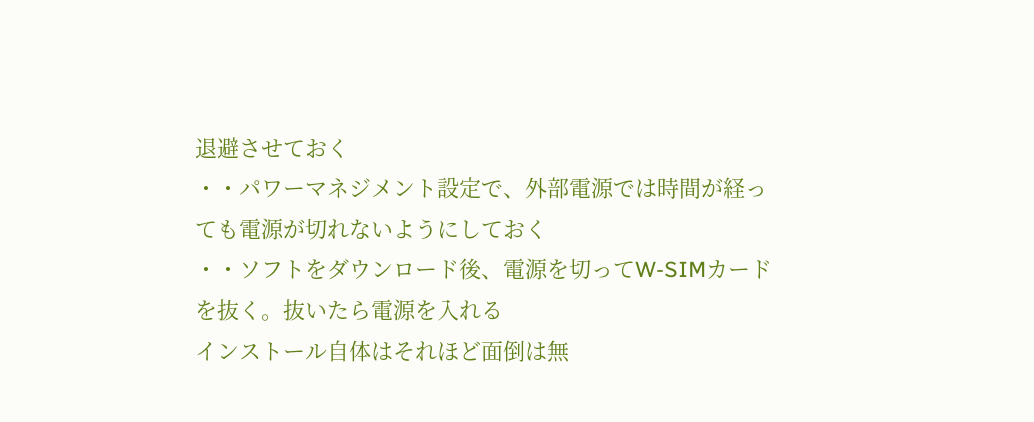退避させておく
・・パワーマネジメント設定で、外部電源では時間が経っても電源が切れないようにしておく
・・ソフトをダウンロード後、電源を切ってW-SIMカードを抜く。抜いたら電源を入れる
インストール自体はそれほど面倒は無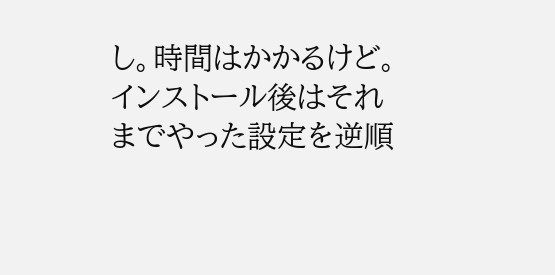し。時間はかかるけど。
インストール後はそれまでやった設定を逆順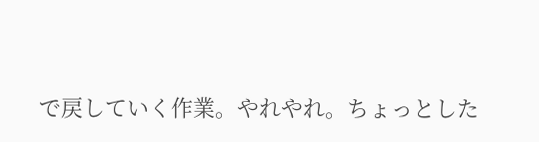で戻していく作業。やれやれ。ちょっとした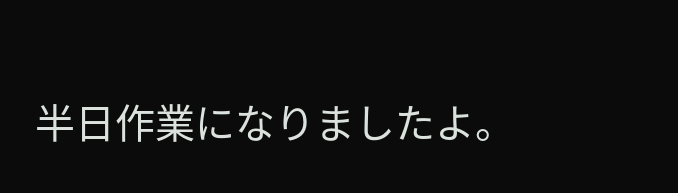半日作業になりましたよ。